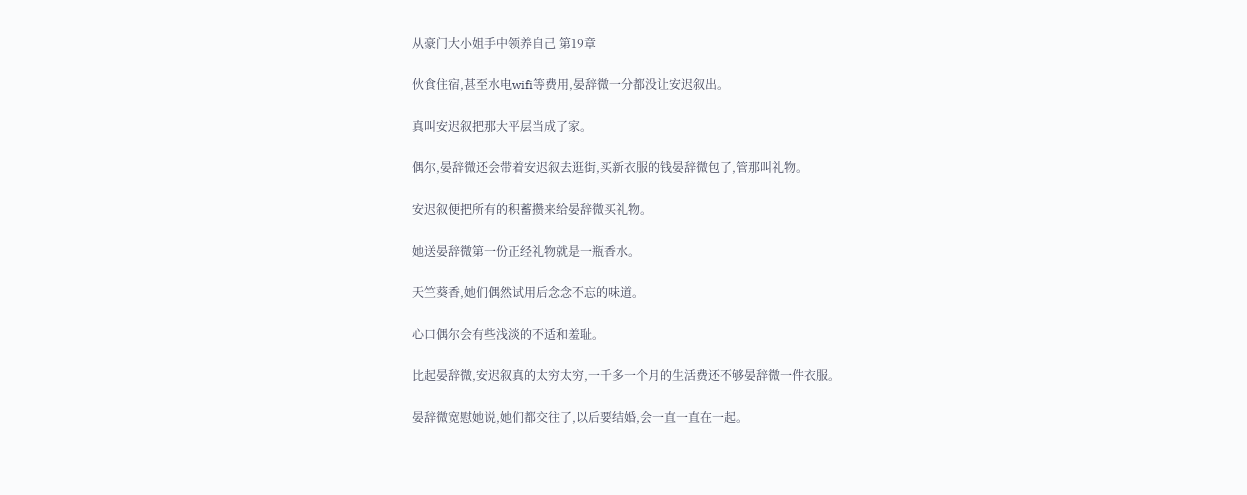从豪门大小姐手中领养自己 第19章

伙食住宿,甚至水电wifi等费用,晏辞微一分都没让安迟叙出。

真叫安迟叙把那大平层当成了家。

偶尔,晏辞微还会带着安迟叙去逛街,买新衣服的钱晏辞微包了,管那叫礼物。

安迟叙便把所有的积蓄攒来给晏辞微买礼物。

她送晏辞微第一份正经礼物就是一瓶香水。

天竺葵香,她们偶然试用后念念不忘的味道。

心口偶尔会有些浅淡的不适和羞耻。

比起晏辞微,安迟叙真的太穷太穷,一千多一个月的生活费还不够晏辞微一件衣服。

晏辞微宽慰她说,她们都交往了,以后要结婚,会一直一直在一起。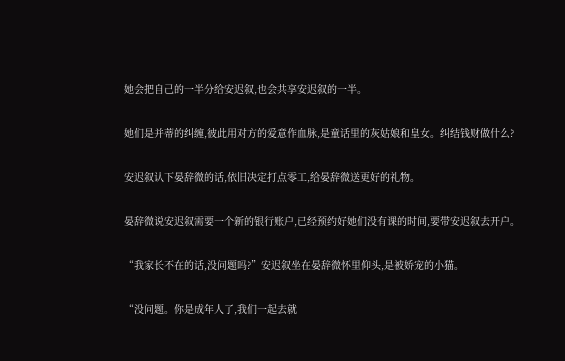她会把自己的一半分给安迟叙,也会共享安迟叙的一半。

她们是并蒂的纠缠,彼此用对方的爱意作血脉,是童话里的灰姑娘和皇女。纠结钱财做什么?

安迟叙认下晏辞微的话,依旧决定打点零工,给晏辞微送更好的礼物。

晏辞微说安迟叙需要一个新的银行账户,已经预约好她们没有课的时间,要带安迟叙去开户。

“我家长不在的话,没问题吗?”安迟叙坐在晏辞微怀里仰头,是被娇宠的小猫。

“没问题。你是成年人了,我们一起去就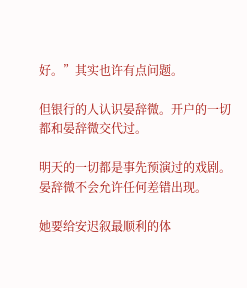好。”其实也许有点问题。

但银行的人认识晏辞微。开户的一切都和晏辞微交代过。

明天的一切都是事先预演过的戏剧。晏辞微不会允许任何差错出现。

她要给安迟叙最顺利的体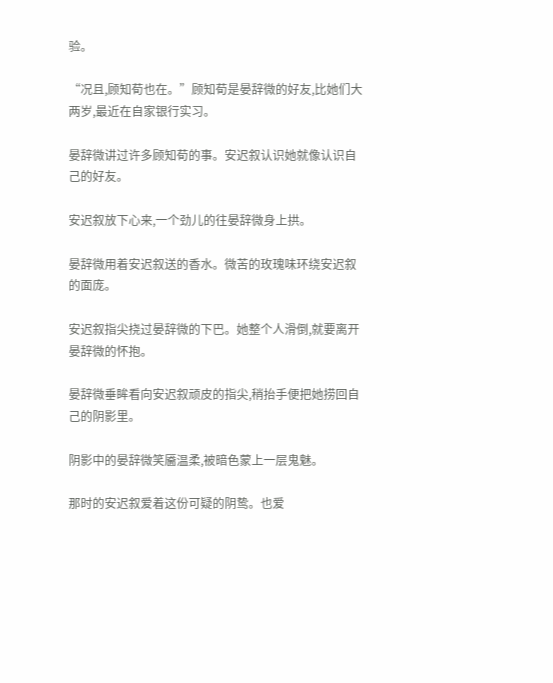验。

“况且,顾知荀也在。”顾知荀是晏辞微的好友,比她们大两岁,最近在自家银行实习。

晏辞微讲过许多顾知荀的事。安迟叙认识她就像认识自己的好友。

安迟叙放下心来,一个劲儿的往晏辞微身上拱。

晏辞微用着安迟叙送的香水。微苦的玫瑰味环绕安迟叙的面庞。

安迟叙指尖挠过晏辞微的下巴。她整个人滑倒,就要离开晏辞微的怀抱。

晏辞微垂眸看向安迟叙顽皮的指尖,稍抬手便把她捞回自己的阴影里。

阴影中的晏辞微笑靥温柔,被暗色蒙上一层鬼魅。

那时的安迟叙爱着这份可疑的阴鸷。也爱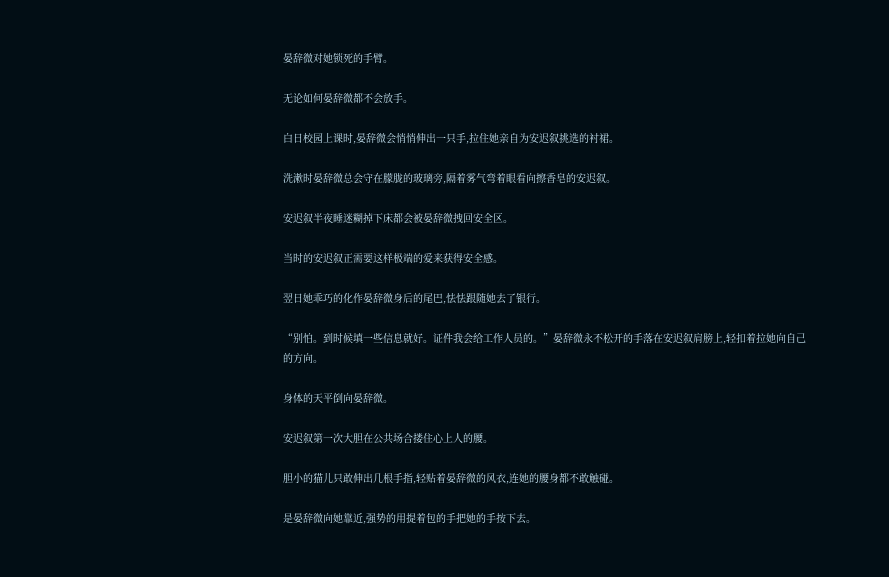晏辞微对她锁死的手臂。

无论如何晏辞微都不会放手。

白日校园上课时,晏辞微会悄悄伸出一只手,拉住她亲自为安迟叙挑选的衬裙。

洗漱时晏辞微总会守在朦胧的玻璃旁,隔着雾气弯着眼看向擦香皂的安迟叙。

安迟叙半夜睡迷糊掉下床都会被晏辞微拽回安全区。

当时的安迟叙正需要这样极端的爱来获得安全感。

翌日她乖巧的化作晏辞微身后的尾巴,怯怯跟随她去了银行。

“别怕。到时候填一些信息就好。证件我会给工作人员的。”晏辞微永不松开的手落在安迟叙肩膀上,轻扣着拉她向自己的方向。

身体的天平倒向晏辞微。

安迟叙第一次大胆在公共场合搂住心上人的腰。

胆小的猫儿只敢伸出几根手指,轻贴着晏辞微的风衣,连她的腰身都不敢触碰。

是晏辞微向她靠近,强势的用提着包的手把她的手按下去。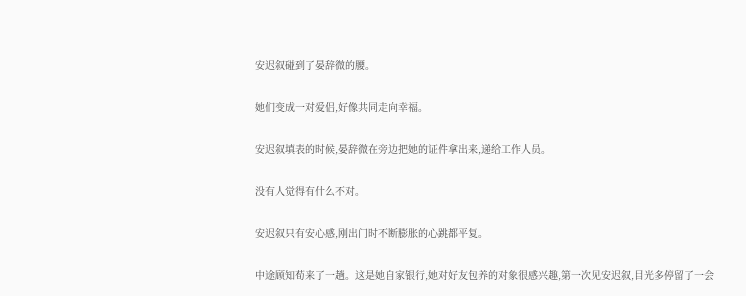安迟叙碰到了晏辞微的腰。

她们变成一对爱侣,好像共同走向幸福。

安迟叙填表的时候,晏辞微在旁边把她的证件拿出来,递给工作人员。

没有人觉得有什么不对。

安迟叙只有安心感,刚出门时不断膨胀的心跳都平复。

中途顾知荀来了一趟。这是她自家银行,她对好友包养的对象很感兴趣,第一次见安迟叙,目光多停留了一会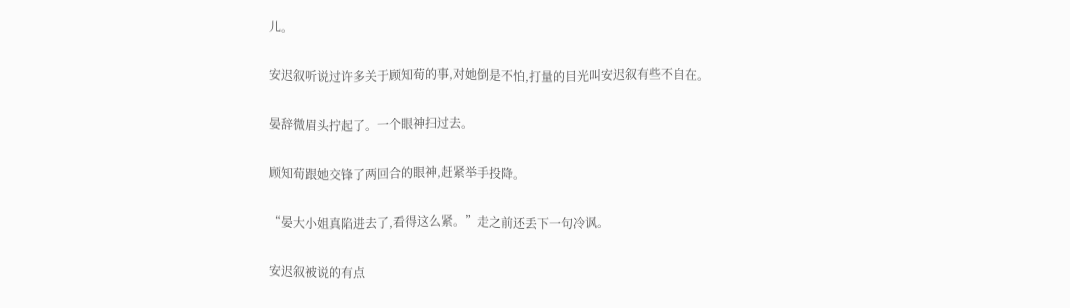儿。

安迟叙听说过许多关于顾知荀的事,对她倒是不怕,打量的目光叫安迟叙有些不自在。

晏辞微眉头拧起了。一个眼神扫过去。

顾知荀跟她交锋了两回合的眼神,赶紧举手投降。

“晏大小姐真陷进去了,看得这么紧。”走之前还丢下一句冷讽。

安迟叙被说的有点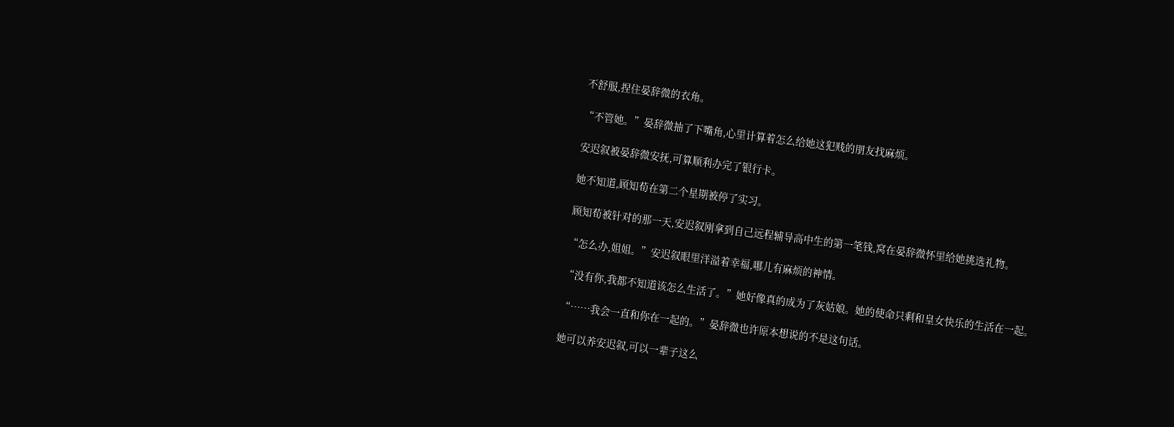不舒服,捏住晏辞微的衣角。

“不管她。”晏辞微抽了下嘴角,心里计算着怎么给她这犯贱的朋友找麻烦。

安迟叙被晏辞微安抚,可算顺利办完了银行卡。

她不知道,顾知荀在第二个星期被停了实习。

顾知荀被针对的那一天,安迟叙刚拿到自己远程辅导高中生的第一笔钱,窝在晏辞微怀里给她挑选礼物。

“怎么办,姐姐。”安迟叙眼里洋溢着幸福,哪儿有麻烦的神情。

“没有你,我都不知道该怎么生活了。”她好像真的成为了灰姑娘。她的使命只剩和皇女快乐的生活在一起。

“……我会一直和你在一起的。”晏辞微也许原本想说的不是这句话。

她可以养安迟叙,可以一辈子这么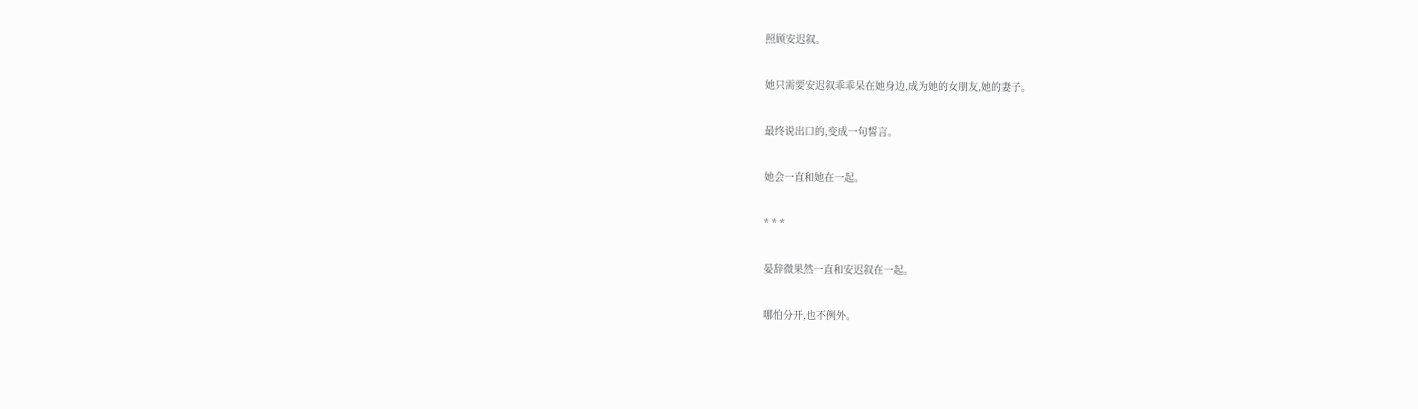照顾安迟叙。

她只需要安迟叙乖乖呆在她身边,成为她的女朋友,她的妻子。

最终说出口的,变成一句誓言。

她会一直和她在一起。

* * *

晏辞微果然一直和安迟叙在一起。

哪怕分开,也不例外。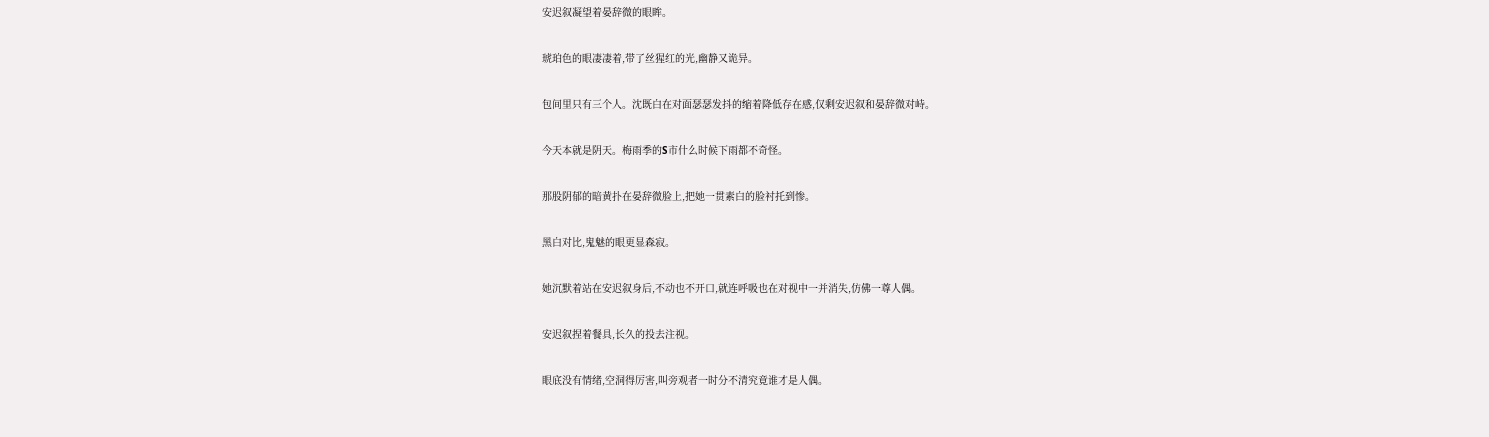安迟叙凝望着晏辞微的眼眸。

琥珀色的眼凄凄着,带了丝猩红的光,幽静又诡异。

包间里只有三个人。沈既白在对面瑟瑟发抖的缩着降低存在感,仅剩安迟叙和晏辞微对峙。

今天本就是阴天。梅雨季的S市什么时候下雨都不奇怪。

那股阴郁的暗黄扑在晏辞微脸上,把她一贯素白的脸衬托到惨。

黑白对比,鬼魅的眼更显森寂。

她沉默着站在安迟叙身后,不动也不开口,就连呼吸也在对视中一并消失,仿佛一尊人偶。

安迟叙捏着餐具,长久的投去注视。

眼底没有情绪,空洞得厉害,叫旁观者一时分不清究竟谁才是人偶。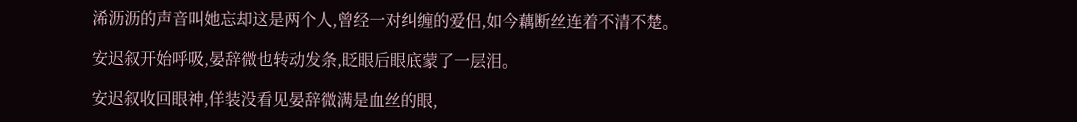浠沥沥的声音叫她忘却这是两个人,曾经一对纠缠的爱侣,如今藕断丝连着不清不楚。

安迟叙开始呼吸,晏辞微也转动发条,眨眼后眼底蒙了一层泪。

安迟叙收回眼神,佯装没看见晏辞微满是血丝的眼,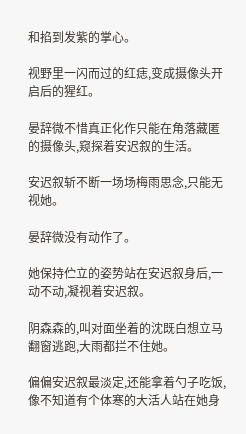和掐到发紫的掌心。

视野里一闪而过的红痣,变成摄像头开启后的猩红。

晏辞微不惜真正化作只能在角落藏匿的摄像头,窥探着安迟叙的生活。

安迟叙斩不断一场场梅雨思念,只能无视她。

晏辞微没有动作了。

她保持伫立的姿势站在安迟叙身后,一动不动,凝视着安迟叙。

阴森森的,叫对面坐着的沈既白想立马翻窗逃跑,大雨都拦不住她。

偏偏安迟叙最淡定,还能拿着勺子吃饭,像不知道有个体寒的大活人站在她身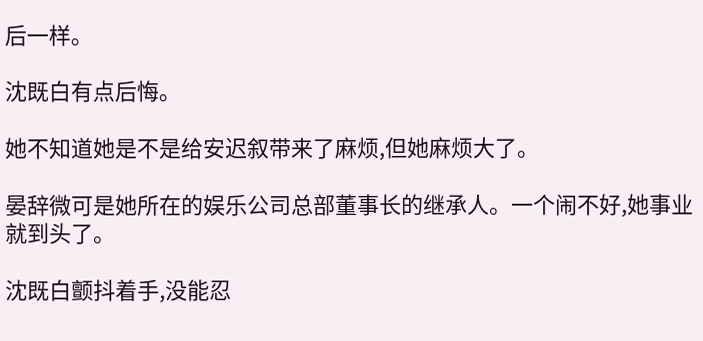后一样。

沈既白有点后悔。

她不知道她是不是给安迟叙带来了麻烦,但她麻烦大了。

晏辞微可是她所在的娱乐公司总部董事长的继承人。一个闹不好,她事业就到头了。

沈既白颤抖着手,没能忍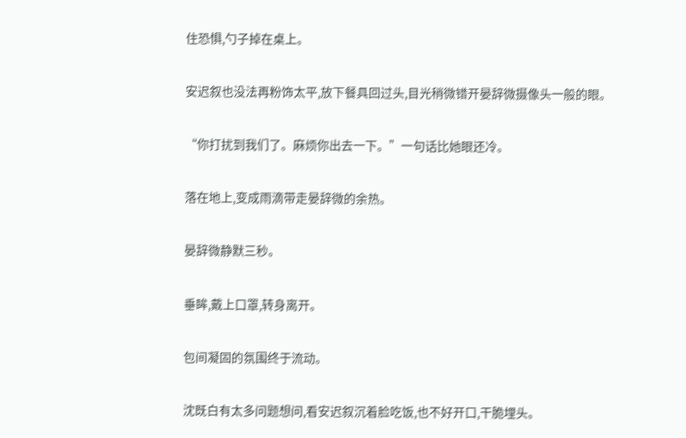住恐惧,勺子掉在桌上。

安迟叙也没法再粉饰太平,放下餐具回过头,目光稍微错开晏辞微摄像头一般的眼。

“你打扰到我们了。麻烦你出去一下。”一句话比她眼还冷。

落在地上,变成雨滴带走晏辞微的余热。

晏辞微静默三秒。

垂眸,戴上口罩,转身离开。

包间凝固的氛围终于流动。

沈既白有太多问题想问,看安迟叙沉着脸吃饭,也不好开口,干脆埋头。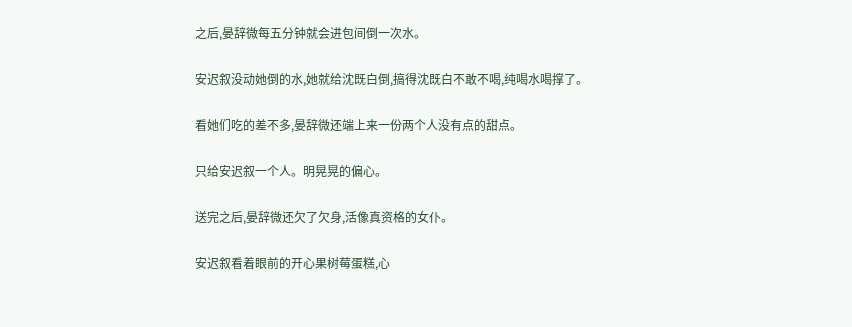之后,晏辞微每五分钟就会进包间倒一次水。

安迟叙没动她倒的水,她就给沈既白倒,搞得沈既白不敢不喝,纯喝水喝撑了。

看她们吃的差不多,晏辞微还端上来一份两个人没有点的甜点。

只给安迟叙一个人。明晃晃的偏心。

送完之后,晏辞微还欠了欠身,活像真资格的女仆。

安迟叙看着眼前的开心果树莓蛋糕,心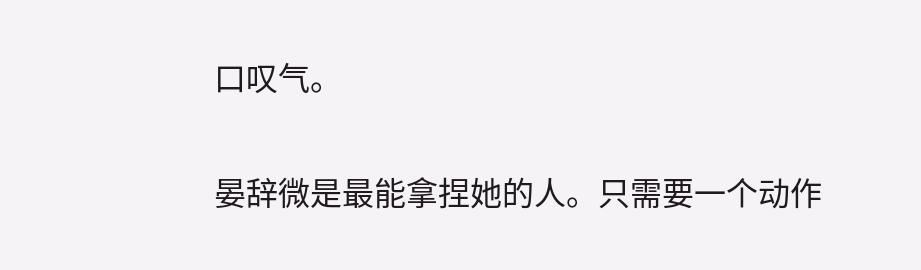口叹气。

晏辞微是最能拿捏她的人。只需要一个动作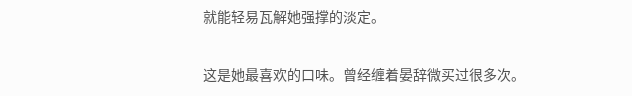就能轻易瓦解她强撑的淡定。

这是她最喜欢的口味。曾经缠着晏辞微买过很多次。